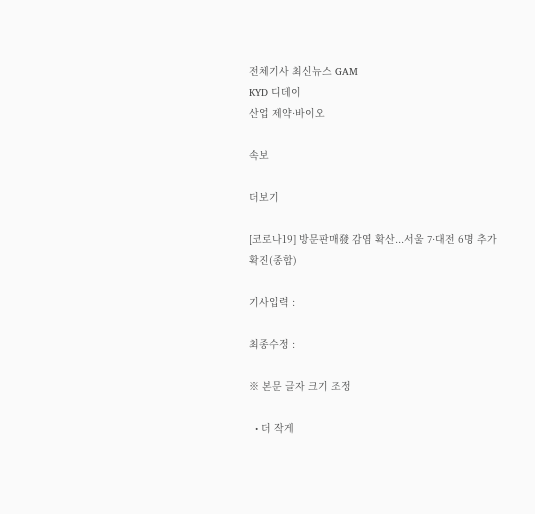전체기사 최신뉴스 GAM
KYD 디데이
산업 제약·바이오

속보

더보기

[코로나19] 방문판매發 감염 확산...서울 7·대전 6명 추가 확진(종합)

기사입력 :

최종수정 :

※ 본문 글자 크기 조정

  • 더 작게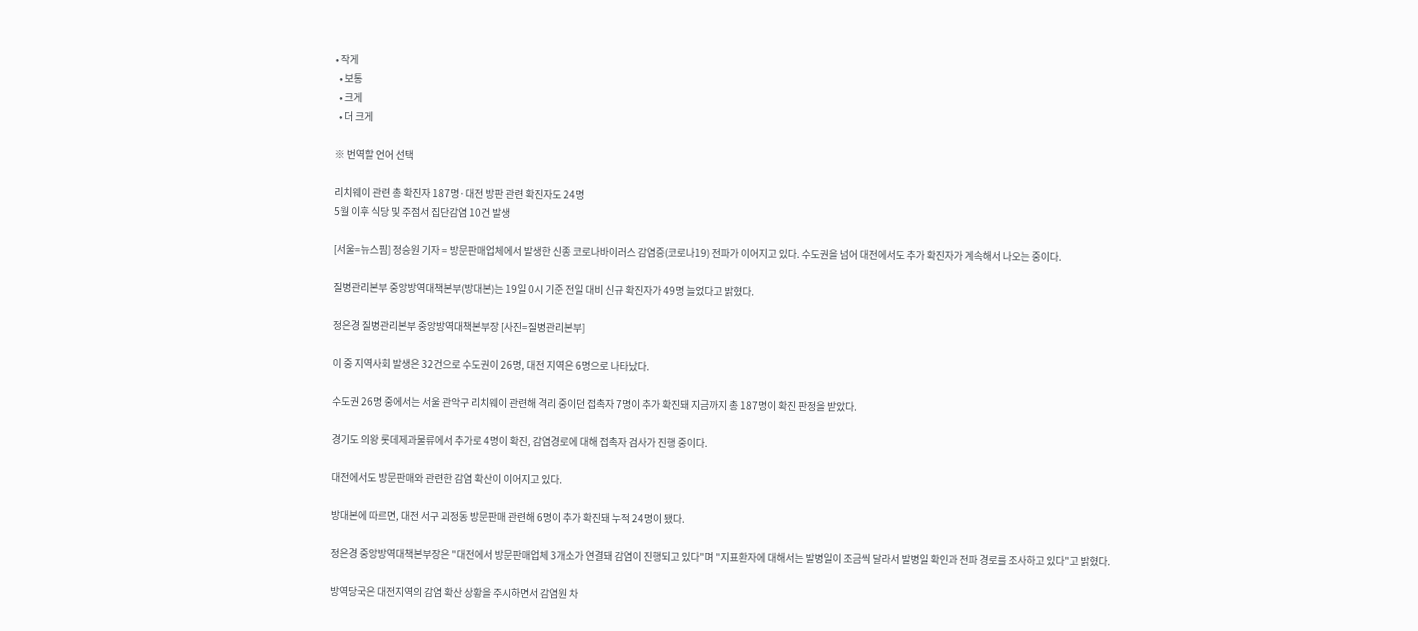• 작게
  • 보통
  • 크게
  • 더 크게

※ 번역할 언어 선택

리치웨이 관련 총 확진자 187명·대전 방판 관련 확진자도 24명
5월 이후 식당 및 주점서 집단감염 10건 발생

[서울=뉴스핌] 정승원 기자 = 방문판매업체에서 발생한 신종 코로나바이러스 감염증(코로나19) 전파가 이어지고 있다. 수도권을 넘어 대전에서도 추가 확진자가 계속해서 나오는 중이다.

질병관리본부 중앙방역대책본부(방대본)는 19일 0시 기준 전일 대비 신규 확진자가 49명 늘었다고 밝혔다.

정은경 질병관리본부 중앙방역대책본부장 [사진=질병관리본부]

이 중 지역사회 발생은 32건으로 수도권이 26명, 대전 지역은 6명으로 나타났다.

수도권 26명 중에서는 서울 관악구 리치웨이 관련해 격리 중이던 접촉자 7명이 추가 확진돼 지금까지 총 187명이 확진 판정을 받았다.

경기도 의왕 롯데제과물류에서 추가로 4명이 확진, 감염경로에 대해 접촉자 검사가 진행 중이다.

대전에서도 방문판매와 관련한 감염 확산이 이어지고 있다.

방대본에 따르면, 대전 서구 괴정동 방문판매 관련해 6명이 추가 확진돼 누적 24명이 됐다.

정은경 중앙방역대책본부장은 "대전에서 방문판매업체 3개소가 연결돼 감염이 진행되고 있다"며 "지표환자에 대해서는 발병일이 조금씩 달라서 발병일 확인과 전파 경로를 조사하고 있다"고 밝혔다.

방역당국은 대전지역의 감염 확산 상황을 주시하면서 감염원 차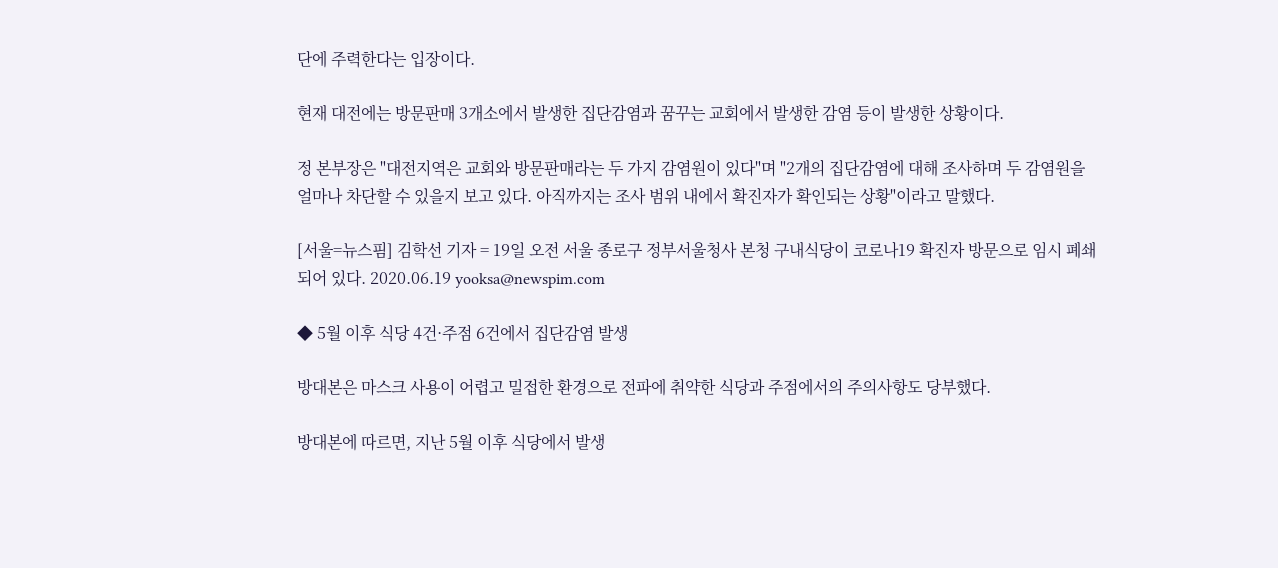단에 주력한다는 입장이다.

현재 대전에는 방문판매 3개소에서 발생한 집단감염과 꿈꾸는 교회에서 발생한 감염 등이 발생한 상황이다.

정 본부장은 "대전지역은 교회와 방문판매라는 두 가지 감염원이 있다"며 "2개의 집단감염에 대해 조사하며 두 감염원을 얼마나 차단할 수 있을지 보고 있다. 아직까지는 조사 범위 내에서 확진자가 확인되는 상황"이라고 말했다.

[서울=뉴스핌] 김학선 기자 = 19일 오전 서울 종로구 정부서울청사 본청 구내식당이 코로나19 확진자 방문으로 임시 폐쇄되어 있다. 2020.06.19 yooksa@newspim.com

◆ 5월 이후 식당 4건·주점 6건에서 집단감염 발생

방대본은 마스크 사용이 어렵고 밀접한 환경으로 전파에 취약한 식당과 주점에서의 주의사항도 당부했다.

방대본에 따르면, 지난 5월 이후 식당에서 발생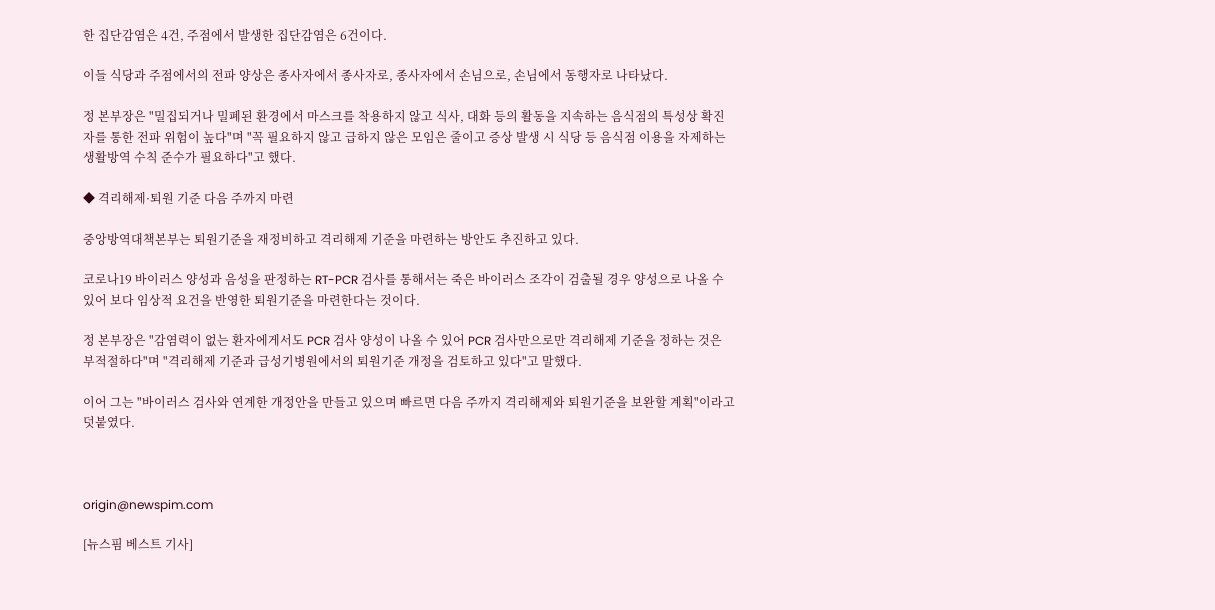한 집단감염은 4건, 주점에서 발생한 집단감염은 6건이다.

이들 식당과 주점에서의 전파 양상은 종사자에서 종사자로, 종사자에서 손님으로, 손님에서 동행자로 나타났다.

정 본부장은 "밀집되거나 밀폐된 환경에서 마스크를 착용하지 않고 식사, 대화 등의 활동을 지속하는 음식점의 특성상 확진자를 통한 전파 위험이 높다"며 "꼭 필요하지 않고 급하지 않은 모임은 줄이고 증상 발생 시 식당 등 음식점 이용을 자제하는 생활방역 수칙 준수가 필요하다"고 했다.

◆ 격리해제·퇴원 기준 다음 주까지 마련

중앙방역대책본부는 퇴원기준을 재정비하고 격리해제 기준을 마련하는 방안도 추진하고 있다.

코로나19 바이러스 양성과 음성을 판정하는 RT-PCR 검사를 통해서는 죽은 바이러스 조각이 검출될 경우 양성으로 나올 수 있어 보다 임상적 요건을 반영한 퇴원기준을 마련한다는 것이다.

정 본부장은 "감염력이 없는 환자에게서도 PCR 검사 양성이 나올 수 있어 PCR 검사만으로만 격리해제 기준을 정하는 것은 부적절하다"며 "격리해제 기준과 급성기병원에서의 퇴원기준 개정을 검토하고 있다"고 말했다.

이어 그는 "바이러스 검사와 연계한 개정안을 만들고 있으며 빠르면 다음 주까지 격리해제와 퇴원기준을 보완할 계획"이라고 덧붙였다.



origin@newspim.com

[뉴스핌 베스트 기사]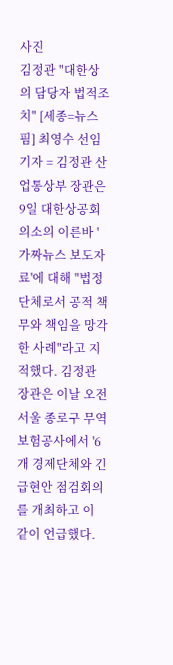사진
김정관 "대한상의 담당자 법적조치" [세종=뉴스핌] 최영수 선임기자 = 김정관 산업통상부 장관은 9일 대한상공회의소의 이른바 '가짜뉴스 보도자료'에 대해 "법정단체로서 공적 책무와 책임을 망각한 사례"라고 지적했다. 김정관 장관은 이날 오전 서울 종로구 무역보험공사에서 '6개 경제단체와 긴급현안 점검회의를 개최하고 이 같이 언급했다.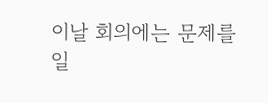이날 회의에는 문제를 일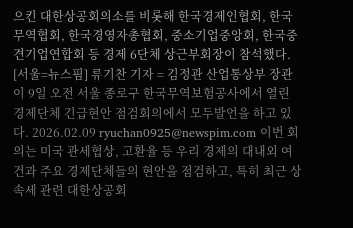으킨 대한상공회의소를 비롯해 한국경제인협회, 한국무역협회, 한국경영자총협회, 중소기업중앙회, 한국중견기업연합회 등 경제 6단체 상근부회장이 참석했다. [서울=뉴스핌] 류기찬 기자 = 김정관 산업통상부 장관이 9일 오전 서울 종로구 한국무역보험공사에서 열린 경제단체 긴급현안 점검회의에서 모두발언을 하고 있다. 2026.02.09 ryuchan0925@newspim.com 이번 회의는 미국 관세협상, 고환율 등 우리 경제의 대내외 여건과 주요 경제단체들의 현안을 점검하고, 특히 최근 상속세 관련 대한상공회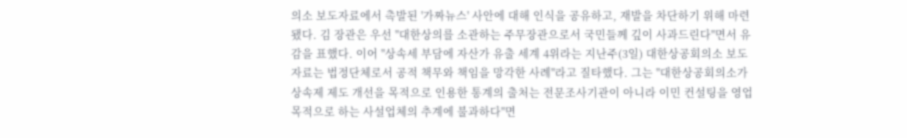의소 보도자료에서 촉발된 '가짜뉴스' 사안에 대해 인식을 공유하고, 재발을 차단하기 위해 마련됐다. 김 장관은 우선 "대한상의를 소관하는 주무장관으로서 국민들께 깊이 사과드린다"면서 유감을 표했다. 이어 "상속세 부담에 자산가 유출 세계 4위라는 지난주(3일) 대한상공회의소 보도자료는 법정단체로서 공적 책무와 책임을 망각한 사례"라고 질타했다. 그는 "대한상공회의소가 상속제 제도 개선을 목적으로 인용한 통계의 출처는 전문조사기관이 아니라 이민 컨설팅을 영업목적으로 하는 사설업체의 추계에 불과하다"면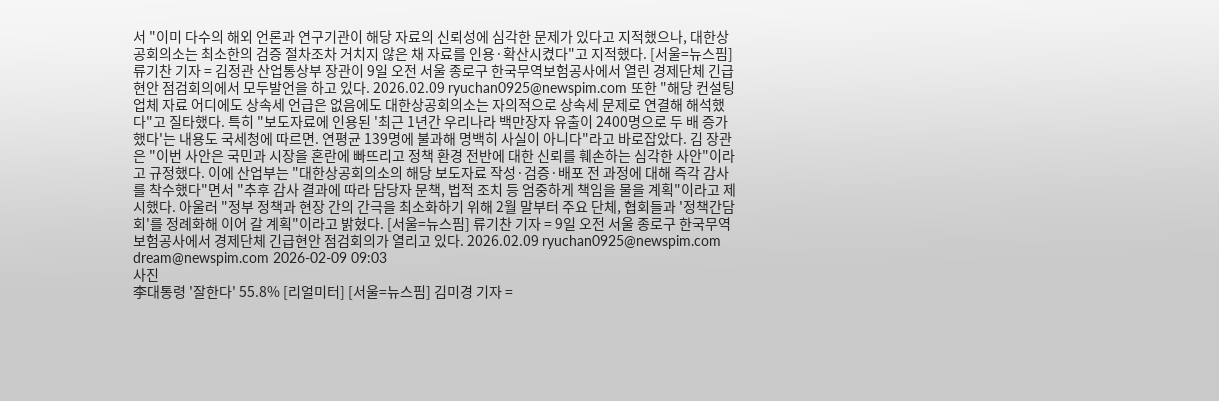서 "이미 다수의 해외 언론과 연구기관이 해당 자료의 신뢰성에 심각한 문제가 있다고 지적했으나, 대한상공회의소는 최소한의 검증 절차조차 거치지 않은 채 자료를 인용·확산시켰다"고 지적했다. [서울=뉴스핌] 류기찬 기자 = 김정관 산업통상부 장관이 9일 오전 서울 종로구 한국무역보험공사에서 열린 경제단체 긴급현안 점검회의에서 모두발언을 하고 있다. 2026.02.09 ryuchan0925@newspim.com 또한 "해당 컨설팅업체 자료 어디에도 상속세 언급은 없음에도 대한상공회의소는 자의적으로 상속세 문제로 연결해 해석했다"고 질타했다. 특히 "보도자료에 인용된 '최근 1년간 우리나라 백만장자 유출이 2400명으로 두 배 증가했다'는 내용도 국세청에 따르면. 연평균 139명에 불과해 명백히 사실이 아니다"라고 바로잡았다. 김 장관은 "이번 사안은 국민과 시장을 혼란에 빠뜨리고 정책 환경 전반에 대한 신뢰를 훼손하는 심각한 사안"이라고 규정했다. 이에 산업부는 "대한상공회의소의 해당 보도자료 작성·검증·배포 전 과정에 대해 즉각 감사를 착수했다"면서 "추후 감사 결과에 따라 담당자 문책, 법적 조치 등 엄중하게 책임을 물을 계획"이라고 제시했다. 아울러 "정부 정책과 현장 간의 간극을 최소화하기 위해 2월 말부터 주요 단체, 협회들과 '정책간담회'를 정례화해 이어 갈 계획"이라고 밝혔다. [서울=뉴스핌] 류기찬 기자 = 9일 오전 서울 종로구 한국무역보험공사에서 경제단체 긴급현안 점검회의가 열리고 있다. 2026.02.09 ryuchan0925@newspim.com dream@newspim.com 2026-02-09 09:03
사진
李대통령 '잘한다' 55.8% [리얼미터] [서울=뉴스핌] 김미경 기자 =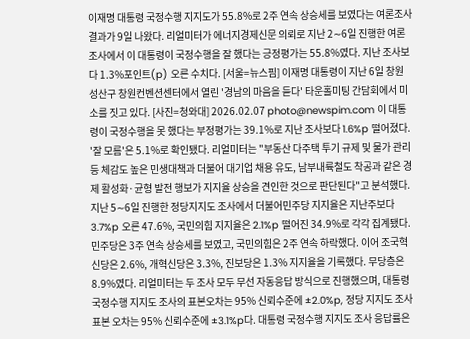이재명 대통령 국정수행 지지도가 55.8%로 2주 연속 상승세를 보였다는 여론조사 결과가 9일 나왔다. 리얼미터가 에너지경제신문 의뢰로 지난 2∼6일 진행한 여론조사에서 이 대통령이 국정수행을 잘 했다는 긍정평가는 55.8%였다. 지난 조사보다 1.3%포인트(p) 오른 수치다. [서울=뉴스핌] 이재명 대통령이 지난 6일 창원 성산구 창원컨벤션센터에서 열린 '경남의 마음을 듣다' 타운홀미팅 간담회에서 미소를 짓고 있다. [사진=청와대] 2026.02.07 photo@newspim.com 이 대통령이 국정수행을 못 했다는 부정평가는 39.1%로 지난 조사보다 1.6%p 떨어졌다. '잘 모름'은 5.1%로 확인됐다. 리얼미터는 "부동산 다주택 투기 규제 및 물가 관리 등 체감도 높은 민생대책과 더불어 대기업 채용 유도, 남부내륙철도 착공과 같은 경제 활성화·균형 발전 행보가 지지율 상승을 견인한 것으로 판단된다"고 분석했다. 지난 5∼6일 진행한 정당지지도 조사에서 더불어민주당 지지율은 지난주보다 3.7%p 오른 47.6%, 국민의힘 지지율은 2.1%p 떨어진 34.9%로 각각 집계됐다. 민주당은 3주 연속 상승세를 보였고, 국민의힘은 2주 연속 하락했다. 이어 조국혁신당은 2.6%, 개혁신당은 3.3%, 진보당은 1.3% 지지율을 기록했다. 무당층은 8.9%였다. 리얼미터는 두 조사 모두 무선 자동응답 방식으로 진행했으며, 대통령 국정수행 지지도 조사의 표본오차는 95% 신뢰수준에 ±2.0%p, 정당 지지도 조사 표본 오차는 95% 신뢰수준에 ±3.1%p다. 대통령 국정수행 지지도 조사 응답률은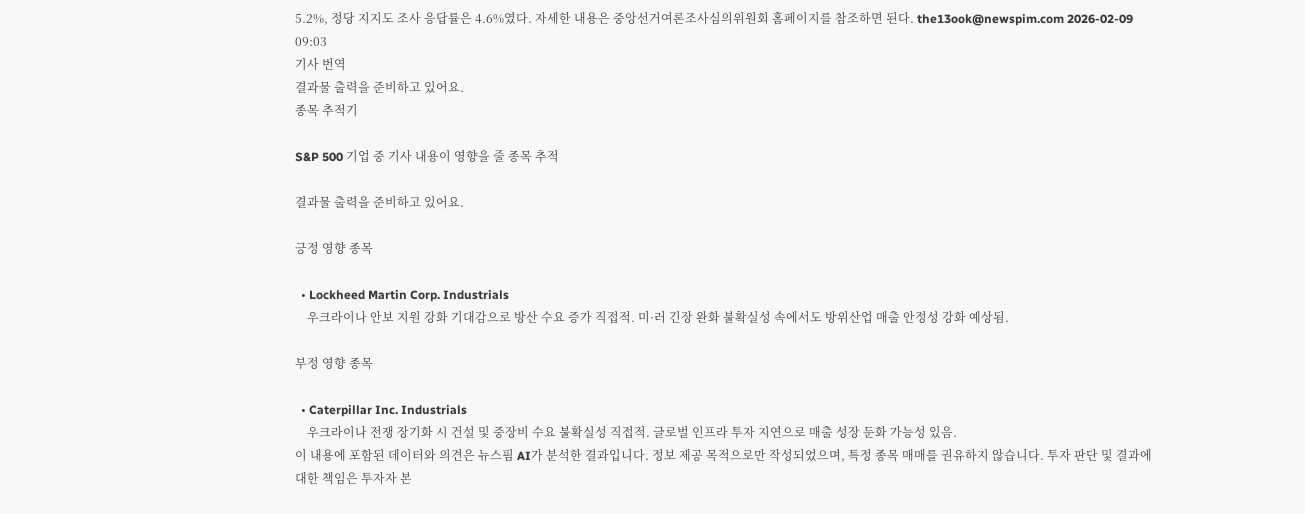5.2%, 정당 지지도 조사 응답률은 4.6%였다. 자세한 내용은 중앙선거여론조사심의위원회 홈페이지를 참조하면 된다. the13ook@newspim.com 2026-02-09 09:03
기사 번역
결과물 출력을 준비하고 있어요.
종목 추적기

S&P 500 기업 중 기사 내용이 영향을 줄 종목 추적

결과물 출력을 준비하고 있어요.

긍정 영향 종목

  • Lockheed Martin Corp. Industrials
    우크라이나 안보 지원 강화 기대감으로 방산 수요 증가 직접적. 미·러 긴장 완화 불확실성 속에서도 방위산업 매출 안정성 강화 예상됨.

부정 영향 종목

  • Caterpillar Inc. Industrials
    우크라이나 전쟁 장기화 시 건설 및 중장비 수요 불확실성 직접적. 글로벌 인프라 투자 지연으로 매출 성장 둔화 가능성 있음.
이 내용에 포함된 데이터와 의견은 뉴스핌 AI가 분석한 결과입니다. 정보 제공 목적으로만 작성되었으며, 특정 종목 매매를 권유하지 않습니다. 투자 판단 및 결과에 대한 책임은 투자자 본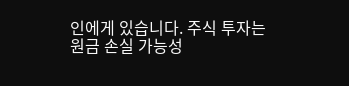인에게 있습니다. 주식 투자는 원금 손실 가능성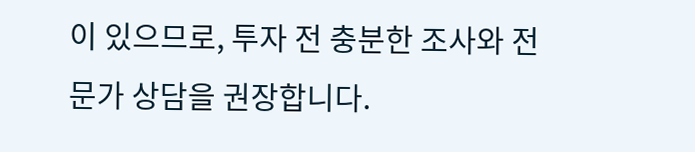이 있으므로, 투자 전 충분한 조사와 전문가 상담을 권장합니다.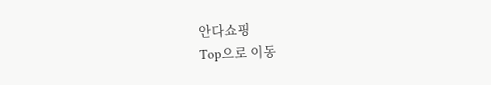안다쇼핑
Top으로 이동